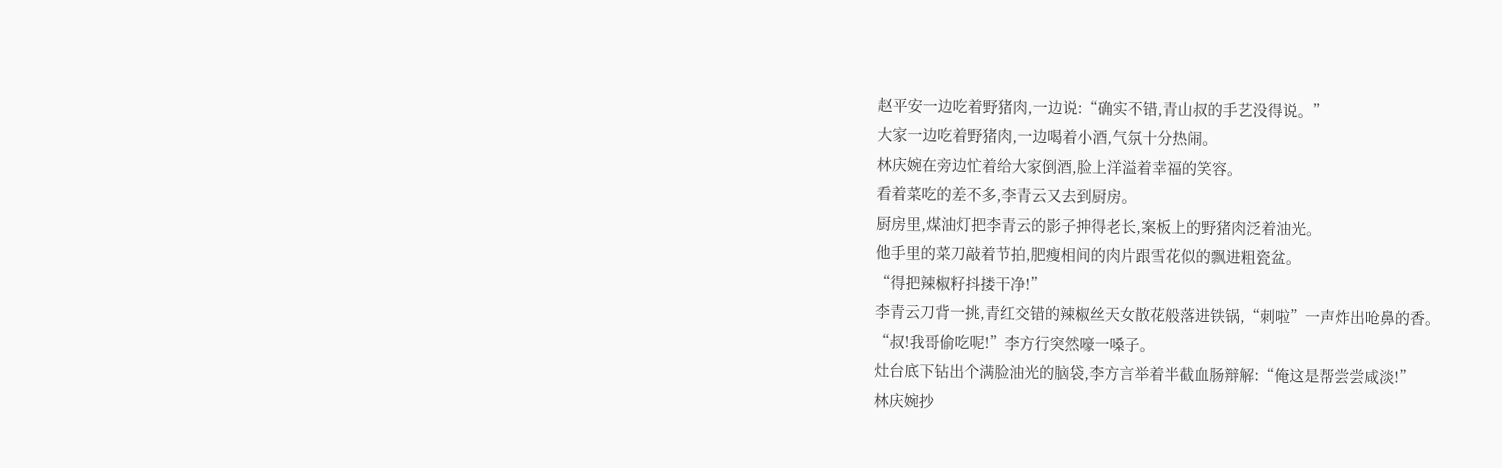赵平安一边吃着野猪肉,一边说:“确实不错,青山叔的手艺没得说。”
大家一边吃着野猪肉,一边喝着小酒,气氛十分热闹。
林庆婉在旁边忙着给大家倒酒,脸上洋溢着幸福的笑容。
看着菜吃的差不多,李青云又去到厨房。
厨房里,煤油灯把李青云的影子抻得老长,案板上的野猪肉泛着油光。
他手里的菜刀敲着节拍,肥瘦相间的肉片跟雪花似的飘进粗瓷盆。
“得把辣椒籽抖搂干净!”
李青云刀背一挑,青红交错的辣椒丝天女散花般落进铁锅,“刺啦”一声炸出呛鼻的香。
“叔!我哥偷吃呢!”李方行突然嚎一嗓子。
灶台底下钻出个满脸油光的脑袋,李方言举着半截血肠辩解:“俺这是帮尝尝咸淡!”
林庆婉抄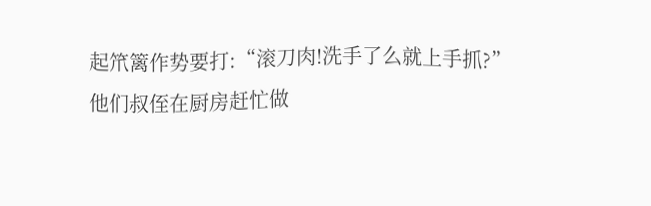起笊篱作势要打:“滚刀肉!洗手了么就上手抓?”
他们叔侄在厨房赶忙做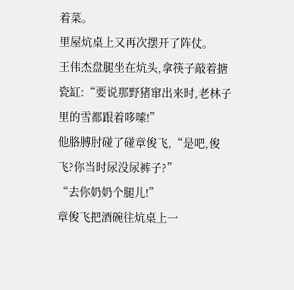着菜。
里屋炕桌上又再次摆开了阵仗。
王伟杰盘腿坐在炕头,拿筷子敲着搪瓷缸:“要说那野猪窜出来时,老林子里的雪都跟着哆嗦!”
他胳膊肘碰了碰章俊飞,“是吧,俊飞?你当时尿没尿裤子?”
“去你奶奶个腿儿!”
章俊飞把酒碗往炕桌上一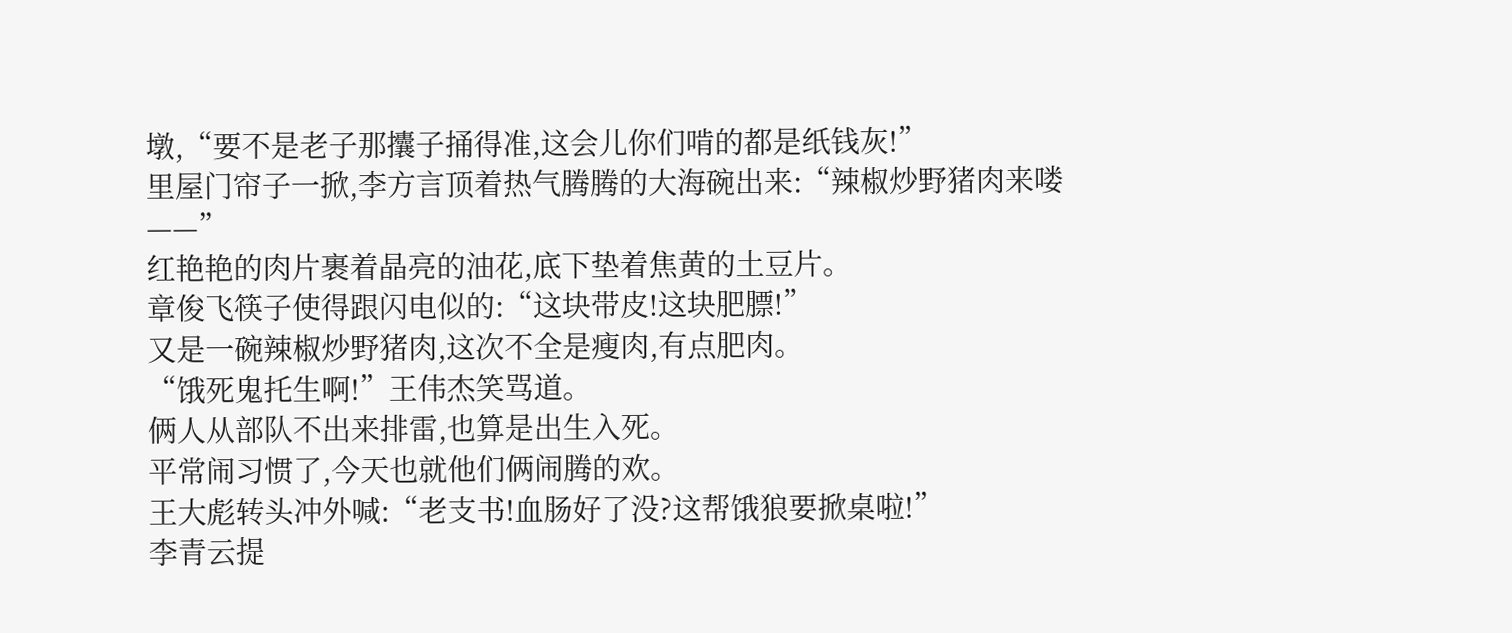墩,“要不是老子那攮子捅得准,这会儿你们啃的都是纸钱灰!”
里屋门帘子一掀,李方言顶着热气腾腾的大海碗出来:“辣椒炒野猪肉来喽——”
红艳艳的肉片裹着晶亮的油花,底下垫着焦黄的土豆片。
章俊飞筷子使得跟闪电似的:“这块带皮!这块肥膘!”
又是一碗辣椒炒野猪肉,这次不全是瘦肉,有点肥肉。
“饿死鬼托生啊!”王伟杰笑骂道。
俩人从部队不出来排雷,也算是出生入死。
平常闹习惯了,今天也就他们俩闹腾的欢。
王大彪转头冲外喊:“老支书!血肠好了没?这帮饿狼要掀桌啦!”
李青云提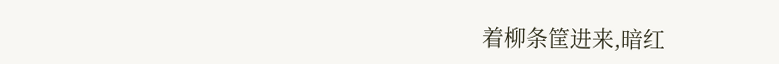着柳条筐进来,暗红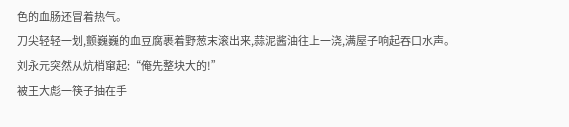色的血肠还冒着热气。
刀尖轻轻一划,颤巍巍的血豆腐裹着野葱末滚出来,蒜泥酱油往上一浇,满屋子响起吞口水声。
刘永元突然从炕梢窜起:“俺先整块大的!”
被王大彪一筷子抽在手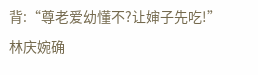背:“尊老爱幼懂不?让婶子先吃!”
林庆婉确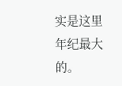实是这里年纪最大的。